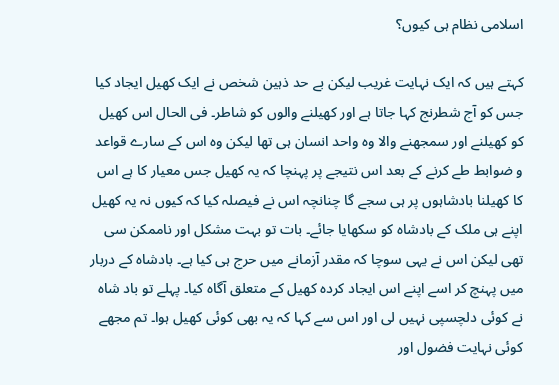اسلامی نظام ہی کیوں؟

کہتے ہیں کہ ایک نہایت غریب لیکن بے حد ذہین شخص نے ایک کھیل ایجاد کیا جس کو آج شطرنج کہا جاتا ہے اور کھیلنے والوں کو شاطر۔ فی الحال اس کھیل کو کھیلنے اور سمجھنے والا وہ واحد انسان ہی تھا لیکن وہ اس کے سارے قواعد و ضوابط طے کرنے کے بعد اس نتیجے پر پہنچا کہ یہ کھیل جس معیار کا ہے اس کا کھیلنا بادشاہوں پر ہی سجے گا چنانچہ اس نے فیصلہ کیا کہ کیوں نہ یہ کھیل اپنے ہی ملک کے بادشاہ کو سکھایا جائے۔ بات تو بہت مشکل اور ناممکن سی تھی لیکن اس نے یہی سوچا کہ مقدر آزمانے میں حرج ہی کیا ہے۔ بادشاہ کے دربار میں پہنچ کر اسے اپنے اس ایجاد کردہ کھیل کے متعلق آگاہ کیا۔ پہلے تو باد شاہ نے کوئی دلچسپی نہیں لی اور اس سے کہا کہ یہ بھی کوئی کھیل ہوا۔ تم مجھے کوئی نہایت فضول اور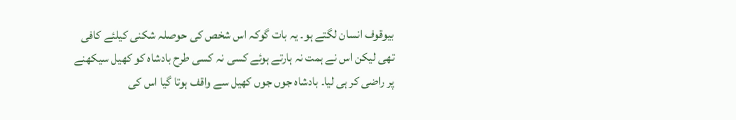بیوقوف انسان لگتے ہو۔ یہ بات گوکہ اس شخص کی حوصلہ شکنی کیلئے کافی تھی لیکن اس نے ہمت نہ ہارتے ہوئے کسی نہ کسی طرح بادشاہ کو کھیل سیکھنے پر راضی کر ہی لیا۔ بادشاہ جوں جوں کھیل سے واقف ہوتا گیا اس کی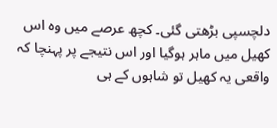دلچسپی بڑھتی گئی۔ کچھ عرصے میں وہ اس کھیل میں ماہر ہوگیا اور اس نتیجے پر پہنچا کہ واقعی یہ کھیل تو شاہوں کے ہی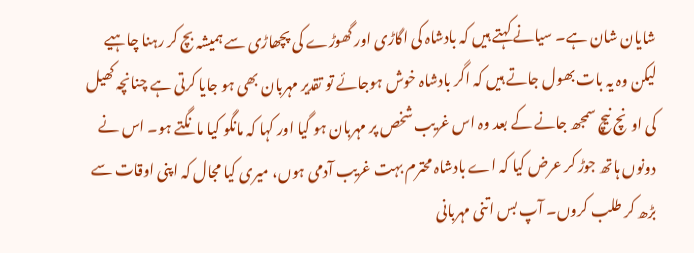شایان شان ہے۔ سیانے کہتے ہیں کہ بادشاہ کی اگاڑی اور گھوڑے کی پچھاڑی سے ہمیشہ بچ کر رہنا چاہیے لیکن وہ یہ بات بھول جاتے ہیں کہ اگر بادشاہ خوش ہوجائے تو تقدیر مہربان بھی ہو جایا کرتی ہے چنانچہ کھیل کی اونچ نیچ سمجھ جانے کے بعد وہ اس غریب شخص پر مہربان ہو گیا اور کہا کہ مانگو کیا مانگتے ہو۔ اس نے دونوں ہاتھ جوڑ کر عرض کیا کہ اے بادشاہ محترم بہت غریب آدمی ہوں، میری کیا مجال کہ اپنی اوقات سے بڑھ کر طلب کروں۔ آپ بس اتنی مہربانی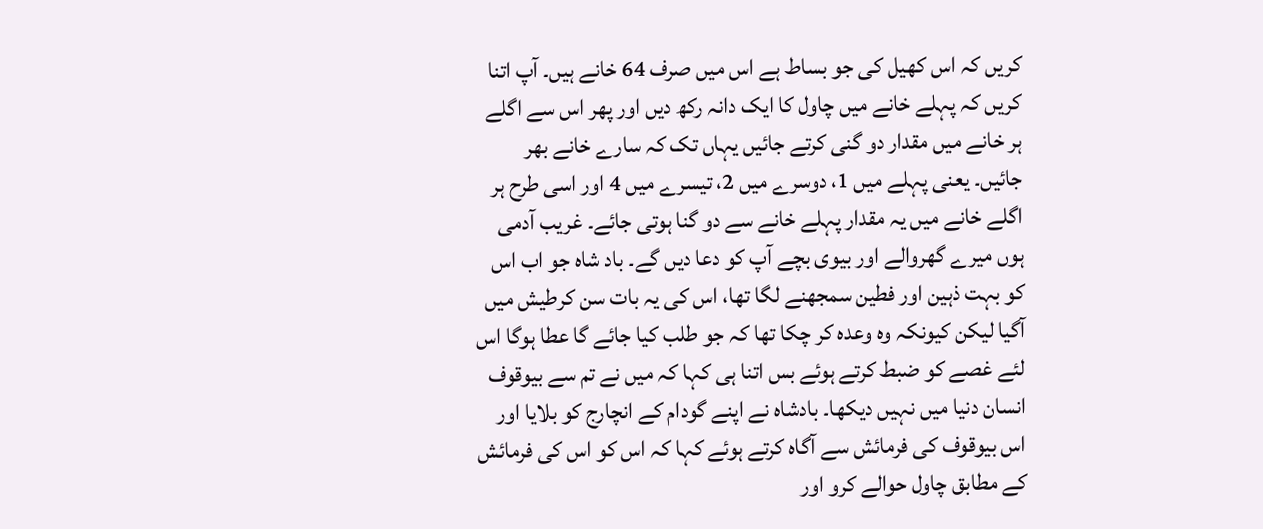کریں کہ اس کھیل کی جو بساط ہے اس میں صرف 64 خانے ہیں۔ آپ اتنا کریں کہ پہلے خانے میں چاول کا ایک دانہ رکھ دیں اور پھر اس سے اگلے ہر خانے میں مقدار دو گنی کرتے جائیں یہاں تک کہ سارے خانے بھر جائیں۔ یعنی پہلے میں 1، دوسرے میں 2، تیسرے میں 4 اور اسی طرح ہر اگلے خانے میں یہ مقدار پہلے خانے سے دو گنا ہوتی جائے۔ غریب آدمی ہوں میرے گھروالے اور بیوی بچے آپ کو دعا دیں گے۔ باد شاہ جو اب اس کو بہت ذہین اور فطین سمجھنے لگا تھا، اس کی یہ بات سن کرطیش میں آگیا لیکن کیونکہ وہ وعدہ کر چکا تھا کہ جو طلب کیا جائے گا عطا ہوگا اس لئے غصے کو ضبط کرتے ہوئے بس اتنا ہی کہا کہ میں نے تم سے بیوقوف انسان دنیا میں نہیں دیکھا۔ بادشاہ نے اپنے گودام کے انچارج کو بلایا اور اس بیوقوف کی فرمائش سے آگاہ کرتے ہوئے کہا کہ اس کو اس کی فرمائش کے مطابق چاول حوالے کرو اور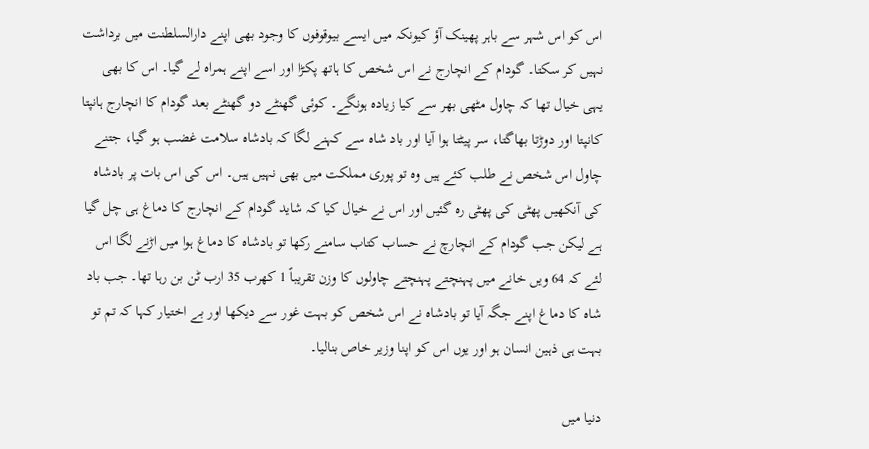اس کو اس شہر سے باہر پھینک آؤ کیونکہ میں ایسے بیوقوفوں کا وجود بھی اپنے دارالسلطنت میں برداشت نہیں کر سکتا۔ گودام کے انچارج نے اس شخص کا ہاتھ پکڑا اور اسے اپنے ہمراہ لے گیا۔ اس کا بھی یہی خیال تھا کہ چاول مٹھی بھر سے کیا زیادہ ہونگے۔ کوئی گھنٹے دو گھنٹے بعد گودام کا انچارج ہانپتا کانپتا اور دوڑتا بھاگتا، سر پیٹتا ہوا آیا اور باد شاہ سے کہنے لگا کہ بادشاہ سلامت غضب ہو گیا، جتنے چاول اس شخص نے طلب کئے ہیں وہ تو پوری مملکت میں بھی نہیں ہیں۔ اس کی اس بات پر بادشاہ کی آنکھیں پھٹی کی پھٹی رہ گئیں اور اس نے خیال کیا کہ شاید گودام کے انچارج کا دماغ ہی چل گیا ہے لیکن جب گودام کے انچارچ نے حساب کتاب سامنے رکھا تو بادشاہ کا دماغ ہوا میں اڑنے لگا اس لئے کہ 64 ویں خانے میں پہنچتے پہنچتے چاولوں کا وزن تقریباً 1 کھرب 35 ارب ٹن بن رہا تھا۔ جب باد شاہ کا دماغ اپنے جگہ آیا تو بادشاہ نے اس شخص کو بہت غور سے دیکھا اور بے اختیار کہا کہ تم تو بہت ہی ذہین انسان ہو اور یوں اس کو اپنا وزیر خاص بنالیا۔

دنیا میں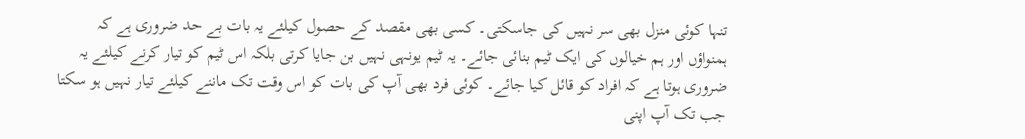تنہا کوئی منزل بھی سر نہیں کی جاسکتی۔ کسی بھی مقصد کے حصول کیلئے یہ بات بے حد ضروری ہے کہ ہمنواؤں اور ہم خیالوں کی ایک ٹیم بنائی جائے۔ یہ ٹیم یونہی نہیں بن جایا کرتی بلکہ اس ٹیم کو تیار کرنے کیلئے یہ ضروری ہوتا ہے کہ افراد کو قائل کیا جائے۔ کوئی فرد بھی آپ کی بات کو اس وقت تک ماننے کیلئے تیار نہیں ہو سکتا جب تک آپ اپنی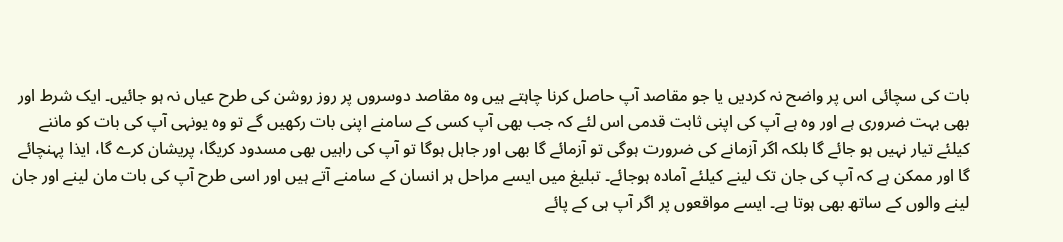بات کی سچائی اس پر واضح نہ کردیں یا جو مقاصد آپ حاصل کرنا چاہتے ہیں وہ مقاصد دوسروں پر روز روشن کی طرح عیاں نہ ہو جائیں۔ ایک شرط اور بھی بہت ضروری ہے اور وہ ہے آپ کی اپنی ثابت قدمی اس لئے کہ جب بھی آپ کسی کے سامنے اپنی بات رکھیں گے تو وہ یونہی آپ کی بات کو ماننے کیلئے تیار نہیں ہو جائے گا بلکہ اگر آزمانے کی ضرورت ہوگی تو آزمائے گا بھی اور جاہل ہوگا تو آپ کی راہیں بھی مسدود کریگا، پریشان کرے گا، ایذا پہنچائے گا اور ممکن ہے کہ آپ کی جان تک لینے کیلئے آمادہ ہوجائے۔ تبلیغ میں ایسے مراحل ہر انسان کے سامنے آتے ہیں اور اسی طرح آپ کی بات مان لینے اور جان لینے والوں کے ساتھ بھی ہوتا ہے۔ ایسے مواقعوں پر اگر آپ ہی کے پائے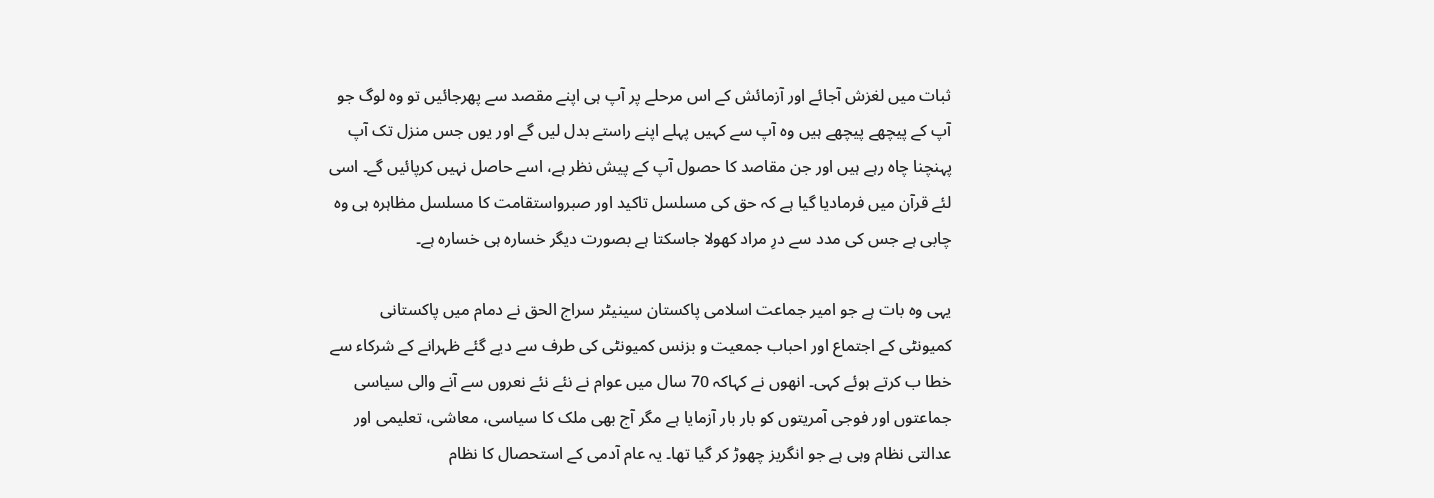ثبات میں لغزش آجائے اور آزمائش کے اس مرحلے پر آپ ہی اپنے مقصد سے پھرجائیں تو وہ لوگ جو آپ کے پیچھے پیچھے ہیں وہ آپ سے کہیں پہلے اپنے راستے بدل لیں گے اور یوں جس منزل تک آپ پہنچنا چاہ رہے ہیں اور جن مقاصد کا حصول آپ کے پیش نظر ہے، اسے حاصل نہیں کرپائیں گے۔ اسی لئے قرآن میں فرمادیا گیا ہے کہ حق کی مسلسل تاکید اور صبرواستقامت کا مسلسل مظاہرہ ہی وہ چابی ہے جس کی مدد سے درِ مراد کھولا جاسکتا ہے بصورت دیگر خسارہ ہی خسارہ ہے۔

یہی وہ بات ہے جو امیر جماعت اسلامی پاکستان سینیٹر سراج الحق نے دمام میں پاکستانی کمیونٹی کے اجتماع اور احباب جمعیت و بزنس کمیونٹی کی طرف سے دیے گئے ظہرانے کے شرکاء سے خطا ب کرتے ہوئے کہی۔ انھوں نے کہاکہ 70 سال میں عوام نے نئے نئے نعروں سے آنے والی سیاسی جماعتوں اور فوجی آمریتوں کو بار بار آزمایا ہے مگر آج بھی ملک کا سیاسی، معاشی، تعلیمی اور عدالتی نظام وہی ہے جو انگریز چھوڑ کر گیا تھا۔ یہ عام آدمی کے استحصال کا نظام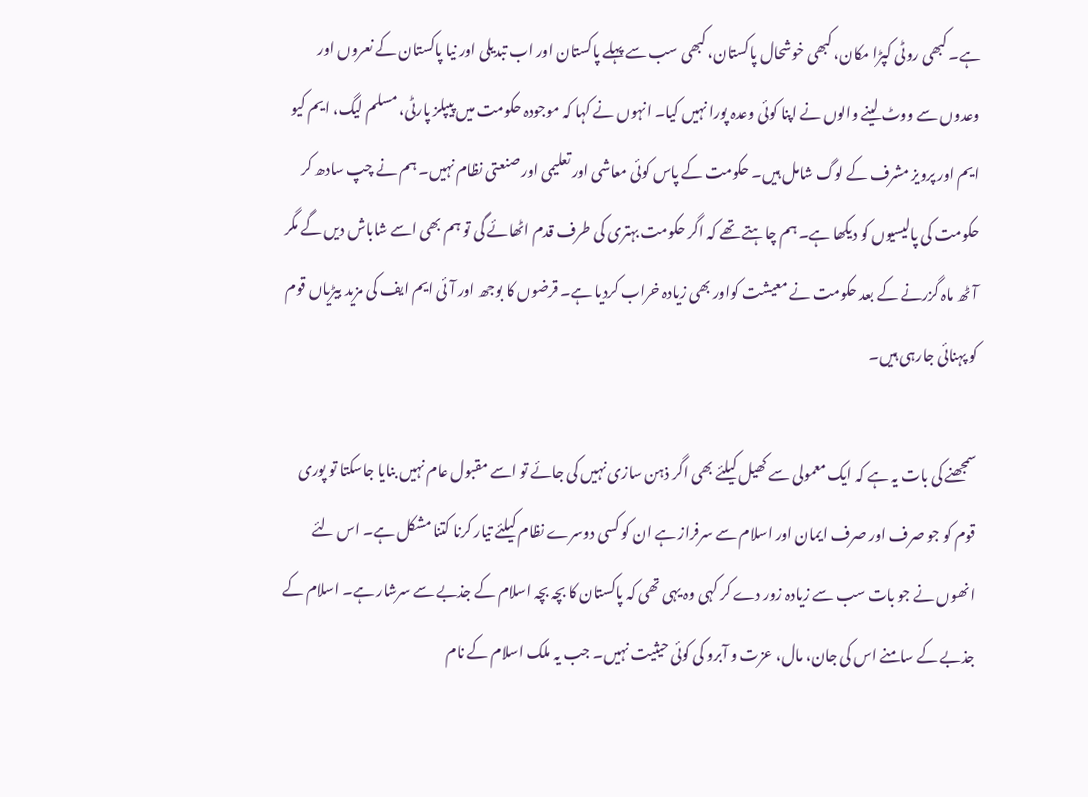ہے۔ کبھی روٹی کپڑا مکان، کبھی خوشحال پاکستان، کبھی سب سے پہلے پاکستان اور اب تبدیلی اور نیا پاکستان کے نعروں اور وعدوں سے ووٹ لینے والوں نے اپنا کوئی وعدہ پورا نہیں کیا۔ انہوں نے کہا کہ موجودہ حکومت میں پیپلز پارٹی، مسلم لیگ، ایم کیو ایم اور پرویز مشرف کے لوگ شامل ہیں۔ حکومت کے پاس کوئی معاشی اور تعلیمی اور صنعتی نظام نہیں۔ ہم نے چپ سادھ کر حکومت کی پالیسیوں کو دیکھا ہے۔ ہم چاہتے تھے کہ اگر حکومت بہتری کی طرف قدم اٹھائے گی تو ہم بھی اسے شاباش دیں گے مگر آٹھ ماہ گزرنے کے بعد حکومت نے معیشت کواور بھی زیادہ خراب کردیا ہے۔ قرضوں کا بوجھ اور آئی ایم ایف کی مزید بیڑیاں قوم کو پہنائی جارہی ہیں۔

سمجھنے کی بات یہ ہے کہ ایک معمولی سے کھیل کیلئے بھی اگر ذہن سازی نہیں کی جائے تو اسے مقبول عام نہیں بنایا جاسکتا تو پوری قوم کو جو صرف اور صرف ایمان اور اسلام سے سرفراز ہے ان کو کسی دوسرے نظام کیلئے تیار کرنا کتنا مشکل ہے۔ اس لئے انھوں نے جو بات سب سے زیادہ زور دے کر کہی وہ یہی تھی کہ پاکستان کا بچہ بچہ اسلام کے جذبے سے سرشار ہے۔ اسلام کے جذبے کے سامنے اس کی جان، مال، عزت و آبرو کی کوئی حیثیت نہیں۔ جب یہ ملک اسلام کے نام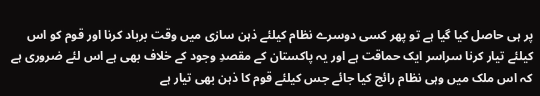پر ہی حاصل کیا گیا ہے تو پھر کسی دوسرے نظام کیلئے ذہن سازی میں وقت برباد کرنا اور قوم کو اس کیلئے تیار کرنا سراسر ایک حماقت ہے اور یہ پاکستان کے مقصدِ وجود کے خلاف بھی ہے اس لئے ضروری ہے کہ اس ملک میں وہی نظام رائج کیا جائے جس کیلئے قوم کا ذہن بھی تیار ہے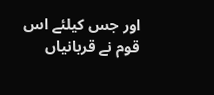اور جس کیلئے اس قوم نے قربانیاں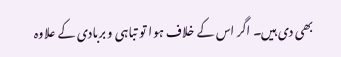بھی دی ہیں۔ اگر اس کے خلاف ہوا تو تباہی و بربادی کے علاوہ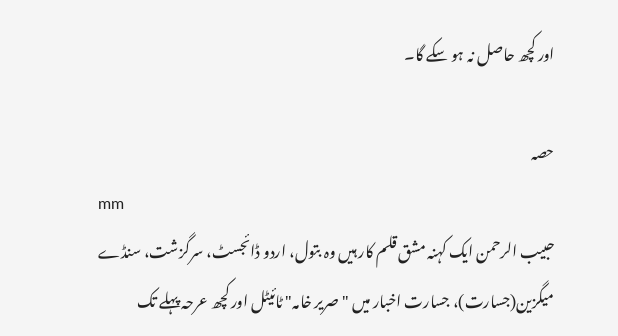اور کچھ حاصل نہ ہو سکے گا۔

حصہ
mm
حبیب الرحمن ایک کہنہ مشق قلم کار ہیں وہ بتول، اردو ڈائجسٹ، سرگزشت، سنڈے میگزین(جسارت)، جسارت اخبار میں "صریر خامہ" ٹائیٹل اور کچھ عرحہ پہلے تک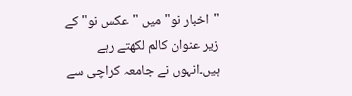"اخبار نو" میں "عکس نو" کے زیر عنوان کالم لکھتے رہے ہیں۔انہوں نے جامعہ کراچی سے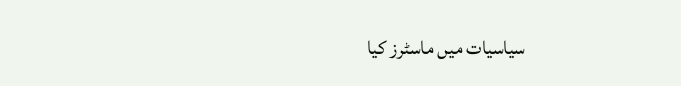سیاسیات میں ماسٹرز کیا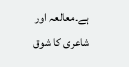ہے۔معالعہ اور شاعری کا شوق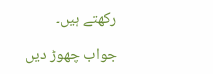رکھتے ہیں۔

جواب چھوڑ دیں